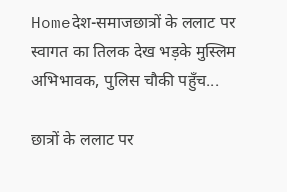Homeदेश-समाजछात्रों के ललाट पर स्वागत का तिलक देख भड़के मुस्लिम अभिभावक, पुलिस चौकी पहुँच...

छात्रों के ललाट पर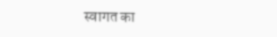स्वागत का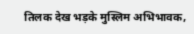तिलक देख भड़के मुस्लिम अभिभावक,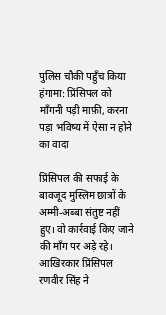पुलिस चौकी पहुँच किया हंगामा: प्रिंसिपल को माँगनी पड़ी माफ़ी, करना पड़ा भविष्य में ऐसा न होने का वादा

प्रिंसिपल की सफाई के बावजूद मुस्लिम छात्रों के अम्मी-अब्बा संतुष्ट नहीं हुए। वो कार्रवाई किए जाने की माँग पर अड़े रहे। आखिरकार प्रिंसिपल रणवीर सिंह ने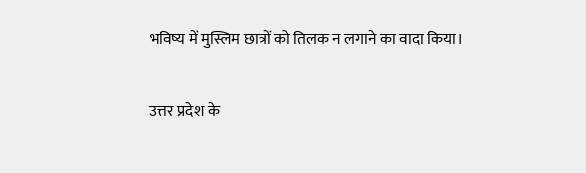भविष्य में मुस्लिम छात्रों को तिलक न लगाने का वादा किया।

उत्तर प्रदेश के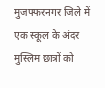मुजफ्फरनगर जिले में एक स्कूल के अंदर मुस्लिम छात्रों को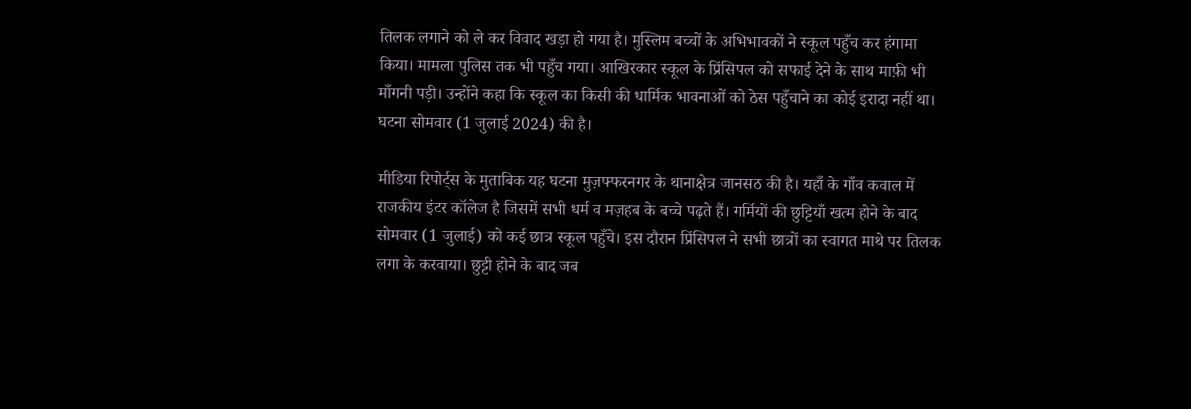तिलक लगाने को ले कर विवाद खड़ा हो गया है। मुस्लिम बच्चों के अभिभावकों ने स्कूल पहुँच कर हंगामा किया। मामला पुलिस तक भी पहुँच गया। आखिरकार स्कूल के प्रिंसिपल को सफाई देने के साथ माफ़ी भी माँगनी पड़ी। उन्होंने कहा कि स्कूल का किसी की धार्मिक भावनाओं को ठेस पहुँचाने का कोई इरादा नहीं था। घटना सोमवार (1 जुलाई 2024) की है।

मीडिया रिपोर्ट्स के मुताबिक यह घटना मुज़फ्फरनगर के थानाक्षेत्र जानसठ की है। यहाँ के गाँव कवाल में राजकीय इंटर कॉलेज है जिसमें सभी धर्म व मज़हब के बच्चे पढ़ते हैं। गर्मियों की छुट्टियाँ खत्म होने के बाद सोमवार (1 जुलाई) को कई छात्र स्कूल पहुँचे। इस दौरान प्रिंसिपल ने सभी छात्रों का स्वागत माथे पर तिलक लगा के करवाया। छुट्टी होने के बाद जब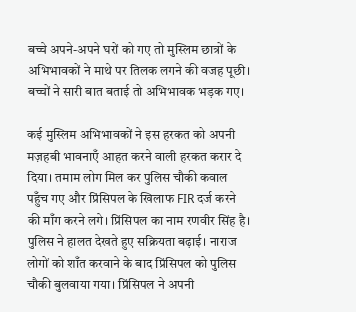बच्चे अपने-अपने घरों को गए तो मुस्लिम छात्रों के अभिभावकों ने माथे पर तिलक लगने की वजह पूछी। बच्चों ने सारी बात बताई तो अभिभावक भड़क गए।

कई मुस्लिम अभिभावकों ने इस हरकत को अपनी मज़हबी भावनाएँ आहत करने वाली हरकत करार दे दिया। तमाम लोग मिल कर पुलिस चौकी कवाल पहुँच गए और प्रिंसिपल के खिलाफ FIR दर्ज करने की माँग करने लगे। प्रिंसिपल का नाम रणवीर सिंह है। पुलिस ने हालत देखते हुए सक्रियता बढ़ाई। नाराज लोगों को शाँत करवाने के बाद प्रिंसिपल को पुलिस चौकी बुलवाया गया। प्रिंसिपल ने अपनी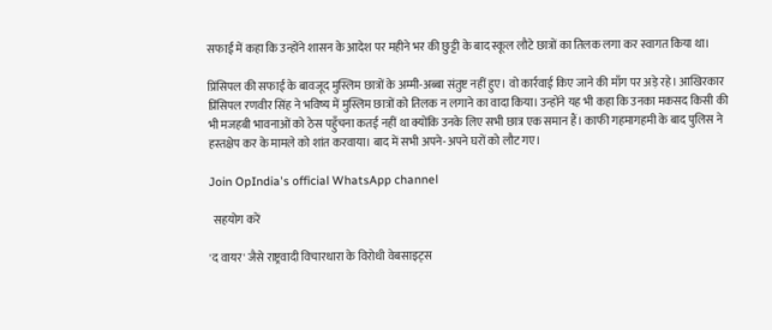सफाई में कहा कि उन्होंने शासन के आदेश पर महीने भर की छुट्टी के बाद स्कूल लौटे छात्रों का तिलक लगा कर स्वागत किया था।

प्रिंसिपल की सफाई के बावजूद मुस्लिम छात्रों के अम्मी-अब्बा संतुष्ट नहीं हुए। वो कार्रवाई किए जाने की माँग पर अड़े रहे। आखिरकार प्रिंसिपल रणवीर सिंह ने भविष्य में मुस्लिम छात्रों को तिलक न लगाने का वादा किया। उन्होंने यह भी कहा कि उनका मकसद किसी की भी मजहबी भावनाओं को ठेस पहुँचना कतई नहीं था क्योंकि उनके लिए सभी छात्र एक समान हैं। काफी गहमागहमी के बाद पुलिस ने हस्तक्षेप कर के मामले को शांत करवाया। बाद में सभी अपने-अपने घरों को लौट गए।

Join OpIndia's official WhatsApp channel

  सहयोग करें

'द वायर' जैसे राष्ट्रवादी विचारधारा के विरोधी वेबसाइट्स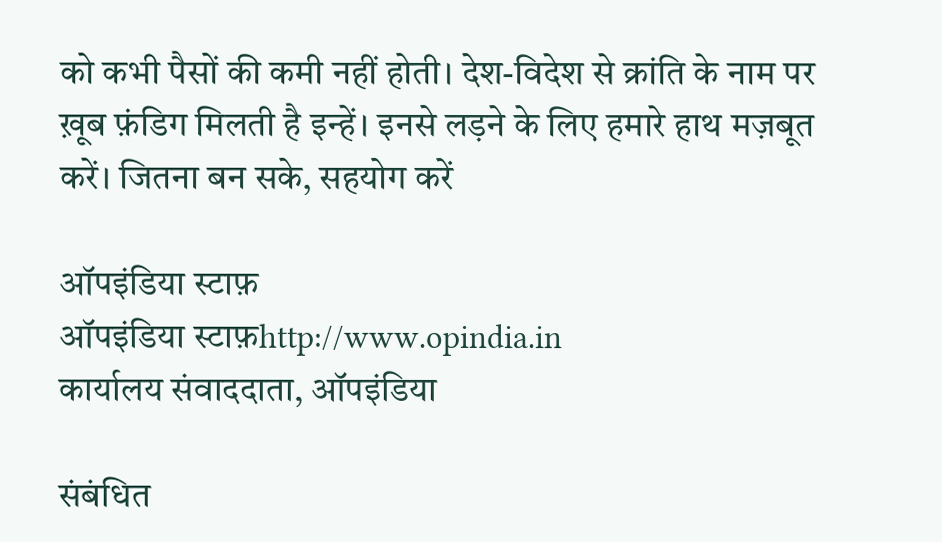को कभी पैसों की कमी नहीं होती। देश-विदेश से क्रांति के नाम पर ख़ूब फ़ंडिग मिलती है इन्हें। इनसे लड़ने के लिए हमारे हाथ मज़बूत करें। जितना बन सके, सहयोग करें

ऑपइंडिया स्टाफ़
ऑपइंडिया स्टाफ़http://www.opindia.in
कार्यालय संवाददाता, ऑपइंडिया

संबंधित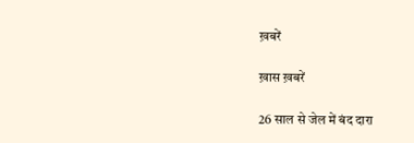ख़बरें

ख़ास ख़बरें

26 साल से जेल में बंद दारा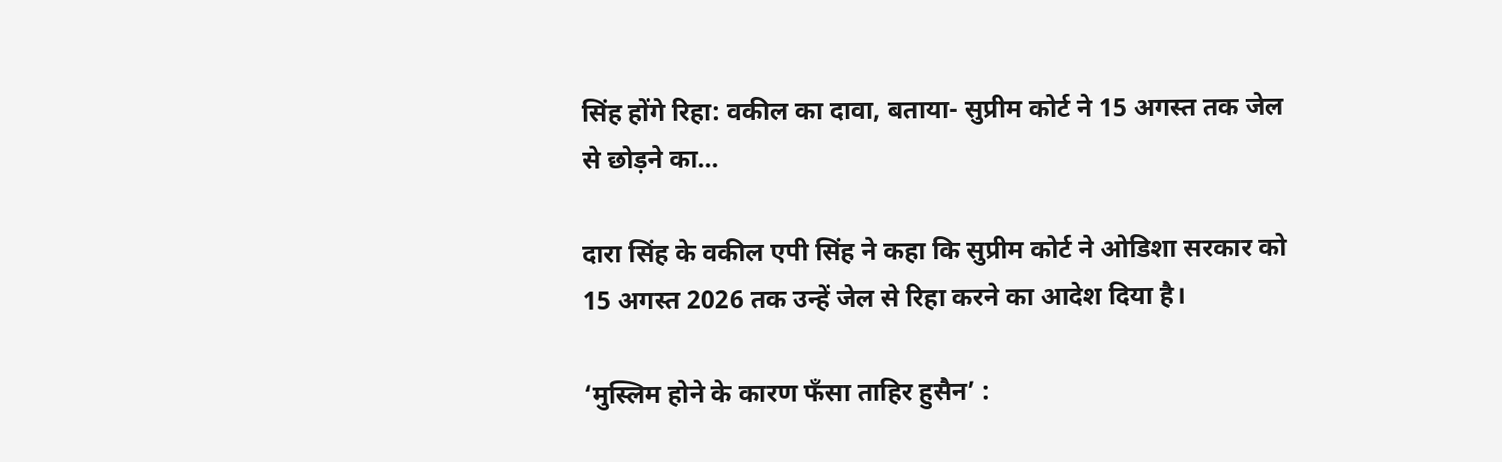सिंह होंगे रिहा: वकील का दावा, बताया- सुप्रीम कोर्ट ने 15 अगस्त तक जेल से छोड़ने का...

दारा सिंह के वकील एपी सिंह ने कहा कि सुप्रीम कोर्ट ने ओडिशा सरकार को 15 अगस्त 2026 तक उन्हें जेल से रिहा करने का आदेश दिया है।

‘मुस्लिम होने के कारण फँसा ताहिर हुसैन’ :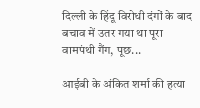दिल्ली के हिंदू विरोधी दंगों के बाद बचाव में उतर गया था पूरा वामपंथी गैंग, पूछ...

आईबी के अंकित शर्मा की हत्या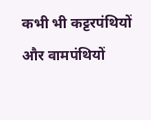कभी भी कट्टरपंथियों और वामपंथियों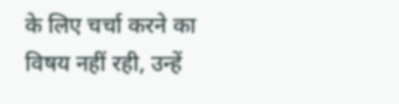के लिए चर्चा करने का विषय नहीं रही, उन्हें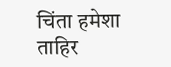चिंता हमेशा ताहिर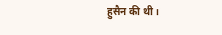हुसैन की थी।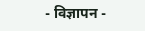- विज्ञापन -